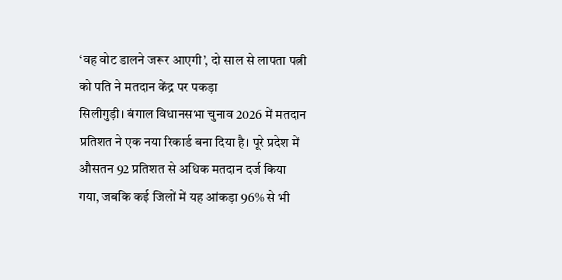‘वह वोट डालने जरूर आएगी’, दो साल से लापता पत्नी को पति ने मतदान केंद्र पर पकड़ा
सिलीगुड़ी। बंगाल विधानसभा चुनाव 2026 में मतदान प्रतिशत ने एक नया रिकार्ड बना दिया है। पूरे प्रदेश में औसतन 92 प्रतिशत से अधिक मतदान दर्ज किया गया, जबकि कई जिलों में यह आंकड़ा 96% से भी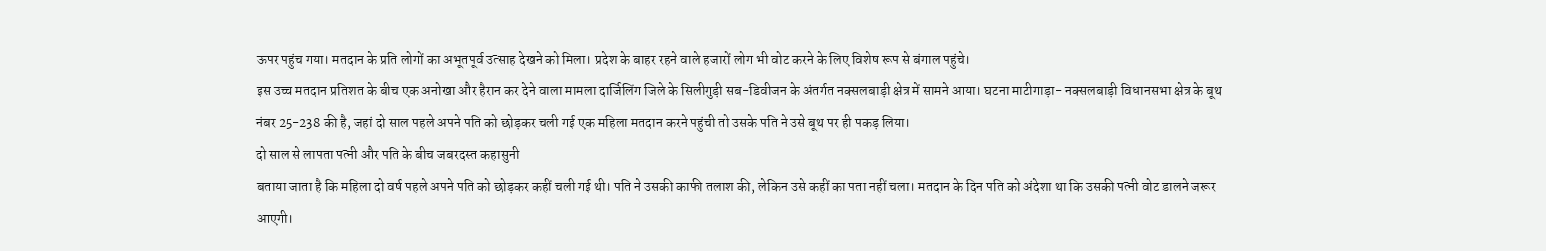ऊपर पहुंच गया। मतदान के प्रति लोगों का अभूतपूर्व उत्साह देखने को मिला। प्रदेश के बाहर रहने वाले हजारों लोग भी वोट करने के लिए विशेष रूप से बंगाल पहुंचे।
इस उच्च मतदान प्रतिशत के बीच एक अनोखा और हैरान कर देने वाला मामला दार्जिलिंग जिले के सिलीगुड़ी सब-डिवीजन के अंतर्गत नक्सलबाड़ी क्षेत्र में सामने आया। घटना माटीगाड़ा- नक्सलबाड़ी विधानसभा क्षेत्र के बूथ नंबर 25-238 की है, जहां दो साल पहले अपने पति को छोड़कर चली गई एक महिला मतदान करने पहुंची तो उसके पति ने उसे बूथ पर ही पकड़ लिया।
दो साल से लापता पत्नी और पति के बीच जबरदस्त कहासुनी
बताया जाता है कि महिला दो वर्ष पहले अपने पति को छोड़कर कहीं चली गई थी। पति ने उसकी काफी तलाश की, लेकिन उसे कहीं का पता नहीं चला। मतदान के दिन पति को अंदेशा था कि उसकी पत्नी वोट डालने जरूर आएगी।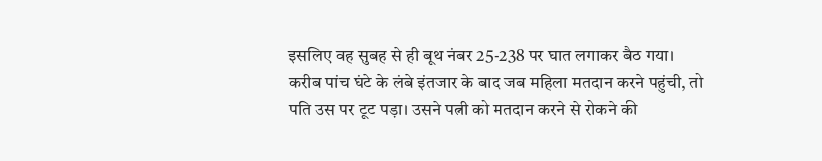इसलिए वह सुबह से ही बूथ नंबर 25-238 पर घात लगाकर बैठ गया।
करीब पांच घंटे के लंबे इंतजार के बाद जब महिला मतदान करने पहुंची, तो पति उस पर टूट पड़ा। उसने पत्नी को मतदान करने से रोकने की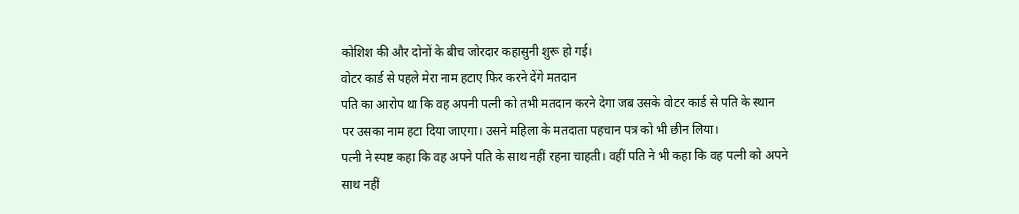कोशिश की और दोनों के बीच जोरदार कहासुनी शुरू हो गई।
वोटर कार्ड से पहले मेरा नाम हटाए फिर करने देंगे मतदान
पति का आरोप था कि वह अपनी पत्नी को तभी मतदान करने देगा जब उसके वोटर कार्ड से पति के स्थान पर उसका नाम हटा दिया जाएगा। उसने महिला के मतदाता पहचान पत्र को भी छीन लिया।
पत्नी ने स्पष्ट कहा कि वह अपने पति के साथ नहीं रहना चाहती। वहीं पति ने भी कहा कि वह पत्नी को अपने साथ नहीं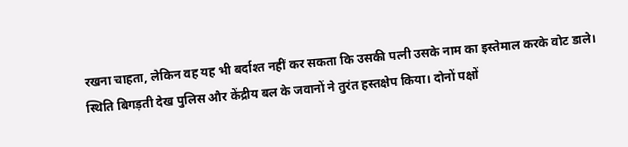रखना चाहता, लेकिन वह यह भी बर्दाश्त नहीं कर सकता कि उसकी पत्नी उसके नाम का इस्तेमाल करके वोट डाले।
स्थिति बिगड़ती देख पुलिस और केंद्रीय बल के जवानों ने तुरंत हस्तक्षेप किया। दोनों पक्षों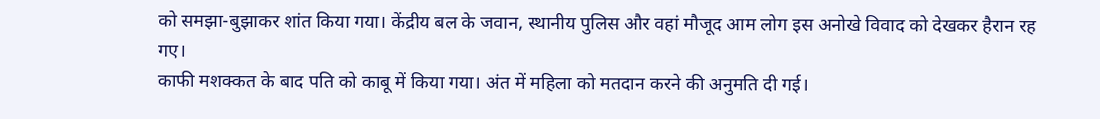को समझा-बुझाकर शांत किया गया। केंद्रीय बल के जवान, स्थानीय पुलिस और वहां मौजूद आम लोग इस अनोखे विवाद को देखकर हैरान रह गए।
काफी मशक्कत के बाद पति को काबू में किया गया। अंत में महिला को मतदान करने की अनुमति दी गई।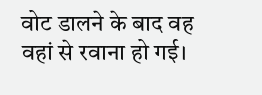वोट डालने के बाद वह वहां से रवाना हो गई।